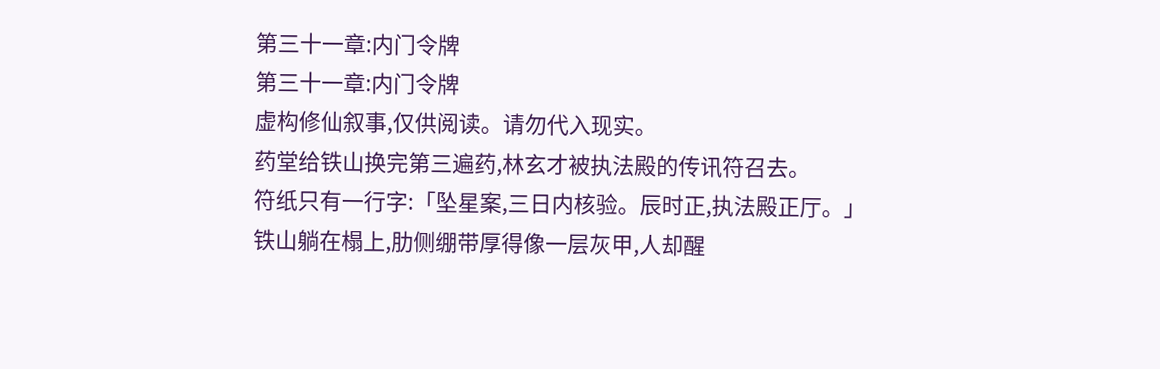第三十一章:内门令牌
第三十一章:内门令牌
虚构修仙叙事,仅供阅读。请勿代入现实。
药堂给铁山换完第三遍药,林玄才被执法殿的传讯符召去。
符纸只有一行字:「坠星案,三日内核验。辰时正,执法殿正厅。」
铁山躺在榻上,肋侧绷带厚得像一层灰甲,人却醒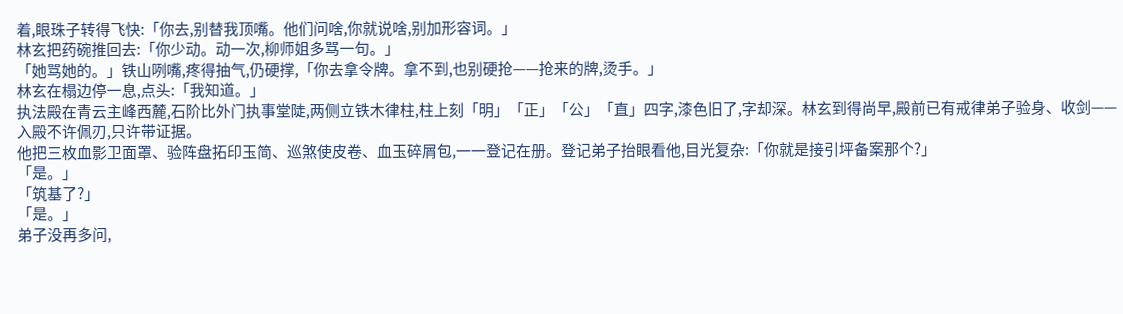着,眼珠子转得飞快:「你去,别替我顶嘴。他们问啥,你就说啥,别加形容词。」
林玄把药碗推回去:「你少动。动一次,柳师姐多骂一句。」
「她骂她的。」铁山咧嘴,疼得抽气,仍硬撑,「你去拿令牌。拿不到,也别硬抢——抢来的牌,烫手。」
林玄在榻边停一息,点头:「我知道。」
执法殿在青云主峰西麓,石阶比外门执事堂陡,两侧立铁木律柱,柱上刻「明」「正」「公」「直」四字,漆色旧了,字却深。林玄到得尚早,殿前已有戒律弟子验身、收剑——入殿不许佩刃,只许带证据。
他把三枚血影卫面罩、验阵盘拓印玉简、巡煞使皮卷、血玉碎屑包,一一登记在册。登记弟子抬眼看他,目光复杂:「你就是接引坪备案那个?」
「是。」
「筑基了?」
「是。」
弟子没再多问,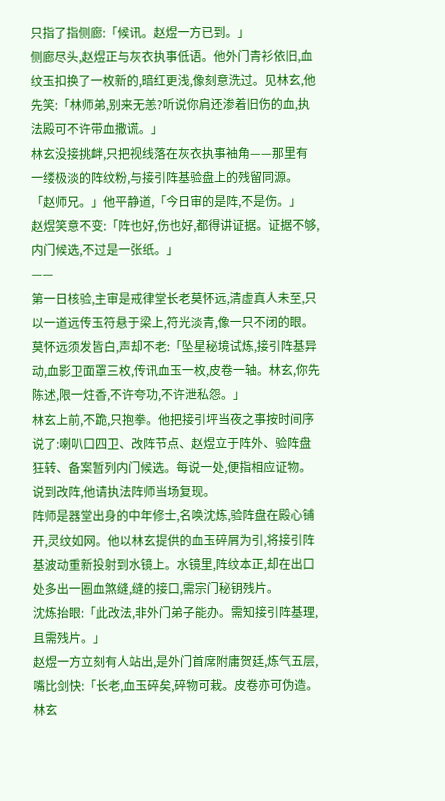只指了指侧廊:「候讯。赵煜一方已到。」
侧廊尽头,赵煜正与灰衣执事低语。他外门青衫依旧,血纹玉扣换了一枚新的,暗红更浅,像刻意洗过。见林玄,他先笑:「林师弟,别来无恙?听说你肩还渗着旧伤的血,执法殿可不许带血撒谎。」
林玄没接挑衅,只把视线落在灰衣执事袖角——那里有一缕极淡的阵纹粉,与接引阵基验盘上的残留同源。
「赵师兄。」他平静道,「今日审的是阵,不是伤。」
赵煜笑意不变:「阵也好,伤也好,都得讲证据。证据不够,内门候选,不过是一张纸。」
——
第一日核验,主审是戒律堂长老莫怀远,清虚真人未至,只以一道远传玉符悬于梁上,符光淡青,像一只不闭的眼。
莫怀远须发皆白,声却不老:「坠星秘境试炼,接引阵基异动,血影卫面罩三枚,传讯血玉一枚,皮卷一轴。林玄,你先陈述,限一炷香,不许夸功,不许泄私怨。」
林玄上前,不跪,只抱拳。他把接引坪当夜之事按时间序说了:喇叭口四卫、改阵节点、赵煜立于阵外、验阵盘狂转、备案暂列内门候选。每说一处,便指相应证物。说到改阵,他请执法阵师当场复现。
阵师是器堂出身的中年修士,名唤沈炼,验阵盘在殿心铺开,灵纹如网。他以林玄提供的血玉碎屑为引,将接引阵基波动重新投射到水镜上。水镜里,阵纹本正,却在出口处多出一圈血煞缝,缝的接口,需宗门秘钥残片。
沈炼抬眼:「此改法,非外门弟子能办。需知接引阵基理,且需残片。」
赵煜一方立刻有人站出,是外门首席附庸贺廷,炼气五层,嘴比剑快:「长老,血玉碎矣,碎物可栽。皮卷亦可伪造。林玄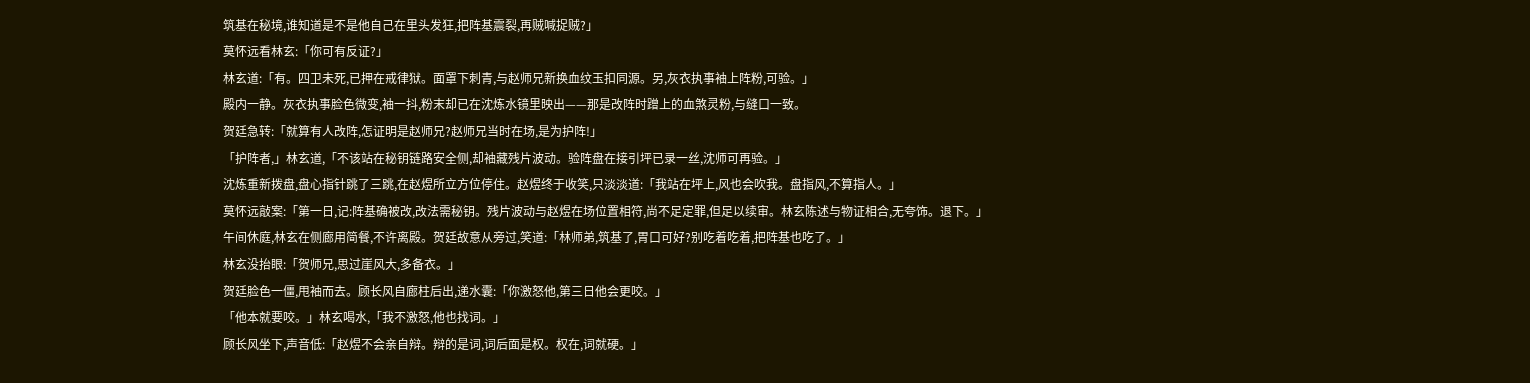筑基在秘境,谁知道是不是他自己在里头发狂,把阵基震裂,再贼喊捉贼?」
莫怀远看林玄:「你可有反证?」
林玄道:「有。四卫未死,已押在戒律狱。面罩下刺青,与赵师兄新换血纹玉扣同源。另,灰衣执事袖上阵粉,可验。」
殿内一静。灰衣执事脸色微变,袖一抖,粉末却已在沈炼水镜里映出——那是改阵时蹭上的血煞灵粉,与缝口一致。
贺廷急转:「就算有人改阵,怎证明是赵师兄?赵师兄当时在场,是为护阵!」
「护阵者,」林玄道,「不该站在秘钥链路安全侧,却袖藏残片波动。验阵盘在接引坪已录一丝,沈师可再验。」
沈炼重新拨盘,盘心指针跳了三跳,在赵煜所立方位停住。赵煜终于收笑,只淡淡道:「我站在坪上,风也会吹我。盘指风,不算指人。」
莫怀远敲案:「第一日,记:阵基确被改,改法需秘钥。残片波动与赵煜在场位置相符,尚不足定罪,但足以续审。林玄陈述与物证相合,无夸饰。退下。」
午间休庭,林玄在侧廊用简餐,不许离殿。贺廷故意从旁过,笑道:「林师弟,筑基了,胃口可好?别吃着吃着,把阵基也吃了。」
林玄没抬眼:「贺师兄,思过崖风大,多备衣。」
贺廷脸色一僵,甩袖而去。顾长风自廊柱后出,递水囊:「你激怒他,第三日他会更咬。」
「他本就要咬。」林玄喝水,「我不激怒,他也找词。」
顾长风坐下,声音低:「赵煜不会亲自辩。辩的是词,词后面是权。权在,词就硬。」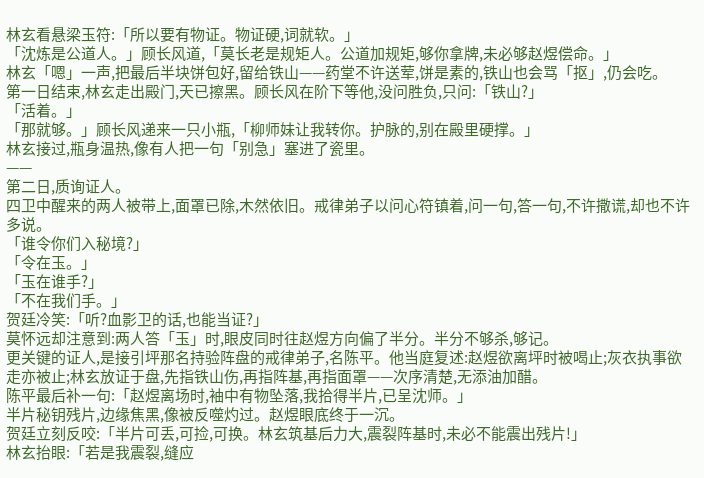林玄看悬梁玉符:「所以要有物证。物证硬,词就软。」
「沈炼是公道人。」顾长风道,「莫长老是规矩人。公道加规矩,够你拿牌,未必够赵煜偿命。」
林玄「嗯」一声,把最后半块饼包好,留给铁山——药堂不许送荤,饼是素的,铁山也会骂「抠」,仍会吃。
第一日结束,林玄走出殿门,天已擦黑。顾长风在阶下等他,没问胜负,只问:「铁山?」
「活着。」
「那就够。」顾长风递来一只小瓶,「柳师妹让我转你。护脉的,别在殿里硬撑。」
林玄接过,瓶身温热,像有人把一句「别急」塞进了瓷里。
——
第二日,质询证人。
四卫中醒来的两人被带上,面罩已除,木然依旧。戒律弟子以问心符镇着,问一句,答一句,不许撒谎,却也不许多说。
「谁令你们入秘境?」
「令在玉。」
「玉在谁手?」
「不在我们手。」
贺廷冷笑:「听?血影卫的话,也能当证?」
莫怀远却注意到:两人答「玉」时,眼皮同时往赵煜方向偏了半分。半分不够杀,够记。
更关键的证人,是接引坪那名持验阵盘的戒律弟子,名陈平。他当庭复述:赵煜欲离坪时被喝止;灰衣执事欲走亦被止;林玄放证于盘,先指铁山伤,再指阵基,再指面罩——次序清楚,无添油加醋。
陈平最后补一句:「赵煜离场时,袖中有物坠落,我拾得半片,已呈沈师。」
半片秘钥残片,边缘焦黑,像被反噬灼过。赵煜眼底终于一沉。
贺廷立刻反咬:「半片可丢,可捡,可换。林玄筑基后力大,震裂阵基时,未必不能震出残片!」
林玄抬眼:「若是我震裂,缝应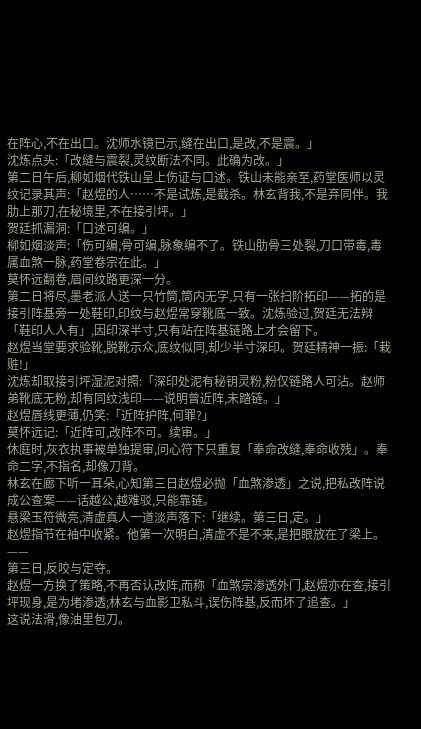在阵心,不在出口。沈师水镜已示,缝在出口,是改,不是震。」
沈炼点头:「改缝与震裂,灵纹断法不同。此确为改。」
第二日午后,柳如烟代铁山呈上伤证与口述。铁山未能亲至,药堂医师以灵纹记录其声:「赵煜的人……不是试炼,是截杀。林玄背我,不是弃同伴。我肋上那刀,在秘境里,不在接引坪。」
贺廷抓漏洞:「口述可编。」
柳如烟淡声:「伤可编,骨可编,脉象编不了。铁山肋骨三处裂,刀口带毒,毒属血煞一脉,药堂卷宗在此。」
莫怀远翻卷,眉间纹路更深一分。
第二日将尽,墨老派人送一只竹筒,筒内无字,只有一张扫阶拓印——拓的是接引阵基旁一处鞋印,印纹与赵煜常穿靴底一致。沈炼验过,贺廷无法辩「鞋印人人有」,因印深半寸,只有站在阵基链路上才会留下。
赵煜当堂要求验靴,脱靴示众,底纹似同,却少半寸深印。贺廷精神一振:「栽赃!」
沈炼却取接引坪湿泥对照:「深印处泥有秘钥灵粉,粉仅链路人可沾。赵师弟靴底无粉,却有同纹浅印——说明曾近阵,未踏链。」
赵煜唇线更薄,仍笑:「近阵护阵,何罪?」
莫怀远记:「近阵可,改阵不可。续审。」
休庭时,灰衣执事被单独提审,问心符下只重复「奉命改缝,奉命收残」。奉命二字,不指名,却像刀背。
林玄在廊下听一耳朵,心知第三日赵煜必抛「血煞渗透」之说,把私改阵说成公查案——话越公,越难驳,只能靠链。
悬梁玉符微亮,清虚真人一道淡声落下:「继续。第三日,定。」
赵煜指节在袖中收紧。他第一次明白,清虚不是不来,是把眼放在了梁上。
——
第三日,反咬与定夺。
赵煜一方换了策略,不再否认改阵,而称「血煞宗渗透外门,赵煜亦在查,接引坪现身,是为堵渗透;林玄与血影卫私斗,误伤阵基,反而坏了追查。」
这说法滑,像油里包刀。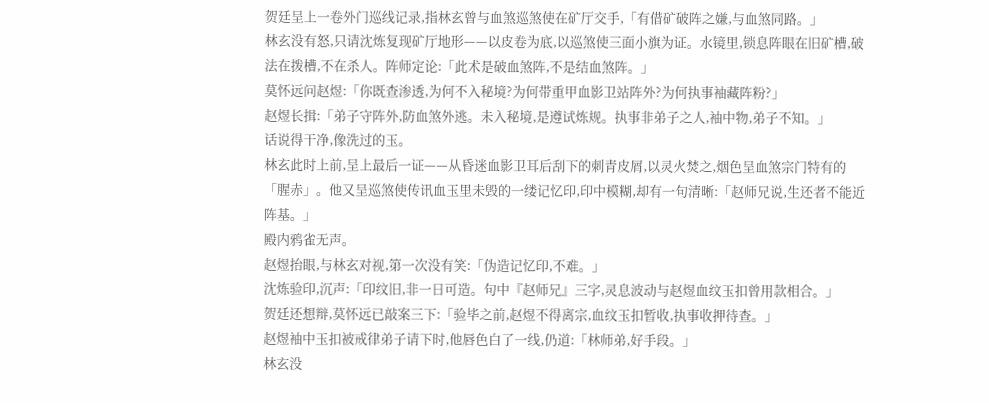贺廷呈上一卷外门巡线记录,指林玄曾与血煞巡煞使在矿厅交手,「有借矿破阵之嫌,与血煞同路。」
林玄没有怒,只请沈炼复现矿厅地形——以皮卷为底,以巡煞使三面小旗为证。水镜里,锁息阵眼在旧矿槽,破法在拨槽,不在杀人。阵师定论:「此术是破血煞阵,不是结血煞阵。」
莫怀远问赵煜:「你既查渗透,为何不入秘境?为何带重甲血影卫站阵外?为何执事袖藏阵粉?」
赵煜长揖:「弟子守阵外,防血煞外逃。未入秘境,是遵试炼规。执事非弟子之人,袖中物,弟子不知。」
话说得干净,像洗过的玉。
林玄此时上前,呈上最后一证——从昏迷血影卫耳后刮下的刺青皮屑,以灵火焚之,烟色呈血煞宗门特有的「腥赤」。他又呈巡煞使传讯血玉里未毁的一缕记忆印,印中模糊,却有一句清晰:「赵师兄说,生还者不能近阵基。」
殿内鸦雀无声。
赵煜抬眼,与林玄对视,第一次没有笑:「伪造记忆印,不难。」
沈炼验印,沉声:「印纹旧,非一日可造。句中『赵师兄』三字,灵息波动与赵煜血纹玉扣曾用款相合。」
贺廷还想辩,莫怀远已敲案三下:「验毕之前,赵煜不得离宗,血纹玉扣暂收,执事收押待查。」
赵煜袖中玉扣被戒律弟子请下时,他唇色白了一线,仍道:「林师弟,好手段。」
林玄没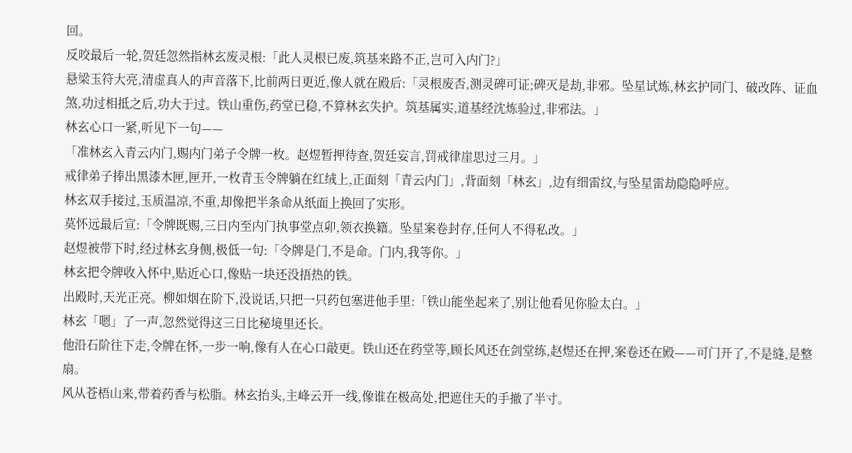回。
反咬最后一轮,贺廷忽然指林玄废灵根:「此人灵根已废,筑基来路不正,岂可入内门?」
悬梁玉符大亮,清虚真人的声音落下,比前两日更近,像人就在殿后:「灵根废否,测灵碑可证;碑灭是劫,非邪。坠星试炼,林玄护同门、破改阵、证血煞,功过相抵之后,功大于过。铁山重伤,药堂已稳,不算林玄失护。筑基属实,道基经沈炼验过,非邪法。」
林玄心口一紧,听见下一句——
「准林玄入青云内门,赐内门弟子令牌一枚。赵煜暂押待查,贺廷妄言,罚戒律崖思过三月。」
戒律弟子捧出黑漆木匣,匣开,一枚青玉令牌躺在红绒上,正面刻「青云内门」,背面刻「林玄」,边有细雷纹,与坠星雷劫隐隐呼应。
林玄双手接过,玉质温凉,不重,却像把半条命从纸面上换回了实形。
莫怀远最后宣:「令牌既赐,三日内至内门执事堂点卯,领衣换籍。坠星案卷封存,任何人不得私改。」
赵煜被带下时,经过林玄身侧,极低一句:「令牌是门,不是命。门内,我等你。」
林玄把令牌收入怀中,贴近心口,像贴一块还没捂热的铁。
出殿时,天光正亮。柳如烟在阶下,没说话,只把一只药包塞进他手里:「铁山能坐起来了,别让他看见你脸太白。」
林玄「嗯」了一声,忽然觉得这三日比秘境里还长。
他沿石阶往下走,令牌在怀,一步一响,像有人在心口敲更。铁山还在药堂等,顾长风还在剑堂练,赵煜还在押,案卷还在殿——可门开了,不是缝,是整扇。
风从苍梧山来,带着药香与松脂。林玄抬头,主峰云开一线,像谁在极高处,把遮住天的手撤了半寸。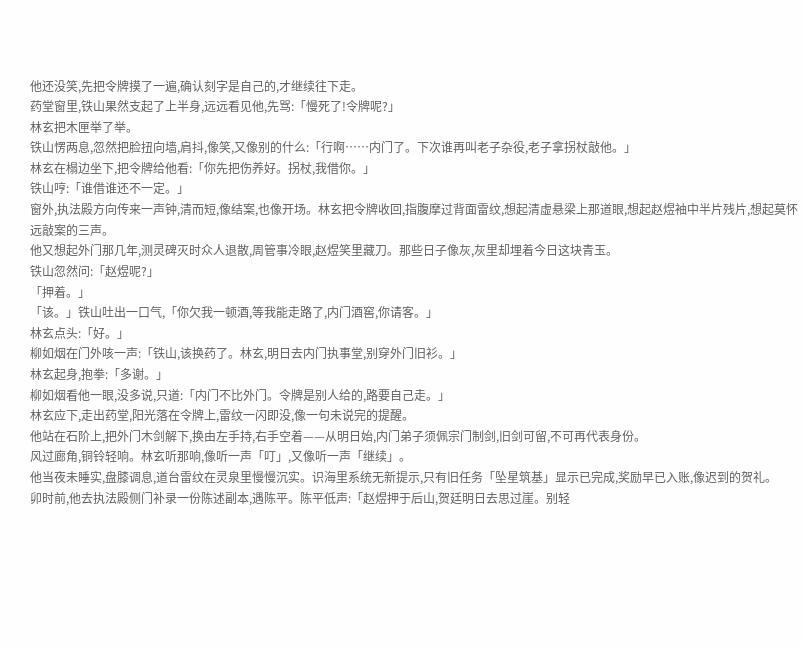他还没笑,先把令牌摸了一遍,确认刻字是自己的,才继续往下走。
药堂窗里,铁山果然支起了上半身,远远看见他,先骂:「慢死了!令牌呢?」
林玄把木匣举了举。
铁山愣两息,忽然把脸扭向墙,肩抖,像笑,又像别的什么:「行啊……内门了。下次谁再叫老子杂役,老子拿拐杖敲他。」
林玄在榻边坐下,把令牌给他看:「你先把伤养好。拐杖,我借你。」
铁山哼:「谁借谁还不一定。」
窗外,执法殿方向传来一声钟,清而短,像结案,也像开场。林玄把令牌收回,指腹摩过背面雷纹,想起清虚悬梁上那道眼,想起赵煜袖中半片残片,想起莫怀远敲案的三声。
他又想起外门那几年,测灵碑灭时众人退散,周管事冷眼,赵煜笑里藏刀。那些日子像灰,灰里却埋着今日这块青玉。
铁山忽然问:「赵煜呢?」
「押着。」
「该。」铁山吐出一口气,「你欠我一顿酒,等我能走路了,内门酒窖,你请客。」
林玄点头:「好。」
柳如烟在门外咳一声:「铁山,该换药了。林玄,明日去内门执事堂,别穿外门旧衫。」
林玄起身,抱拳:「多谢。」
柳如烟看他一眼,没多说,只道:「内门不比外门。令牌是别人给的,路要自己走。」
林玄应下,走出药堂,阳光落在令牌上,雷纹一闪即没,像一句未说完的提醒。
他站在石阶上,把外门木剑解下,换由左手持,右手空着——从明日始,内门弟子须佩宗门制剑,旧剑可留,不可再代表身份。
风过廊角,铜铃轻响。林玄听那响,像听一声「叮」,又像听一声「继续」。
他当夜未睡实,盘膝调息,道台雷纹在灵泉里慢慢沉实。识海里系统无新提示,只有旧任务「坠星筑基」显示已完成,奖励早已入账,像迟到的贺礼。
卯时前,他去执法殿侧门补录一份陈述副本,遇陈平。陈平低声:「赵煜押于后山,贺廷明日去思过崖。别轻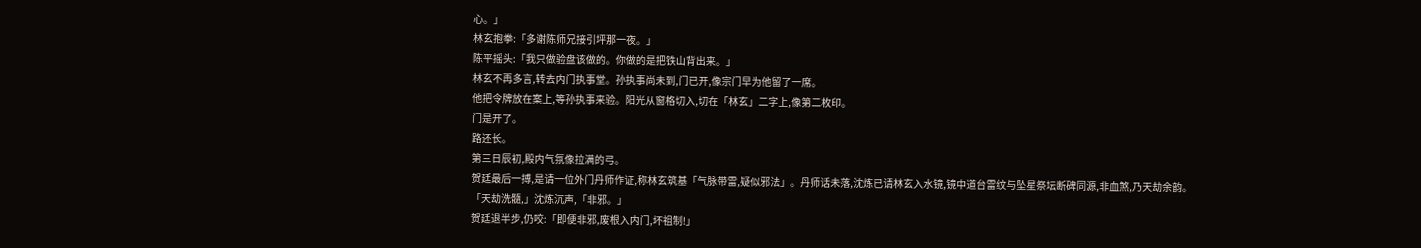心。」
林玄抱拳:「多谢陈师兄接引坪那一夜。」
陈平摇头:「我只做验盘该做的。你做的是把铁山背出来。」
林玄不再多言,转去内门执事堂。孙执事尚未到,门已开,像宗门早为他留了一席。
他把令牌放在案上,等孙执事来验。阳光从窗格切入,切在「林玄」二字上,像第二枚印。
门是开了。
路还长。
第三日辰初,殿内气氛像拉满的弓。
贺廷最后一搏,是请一位外门丹师作证,称林玄筑基「气脉带雷,疑似邪法」。丹师话未落,沈炼已请林玄入水镜,镜中道台雷纹与坠星祭坛断碑同源,非血煞,乃天劫余韵。
「天劫洗髓,」沈炼沉声,「非邪。」
贺廷退半步,仍咬:「即便非邪,废根入内门,坏祖制!」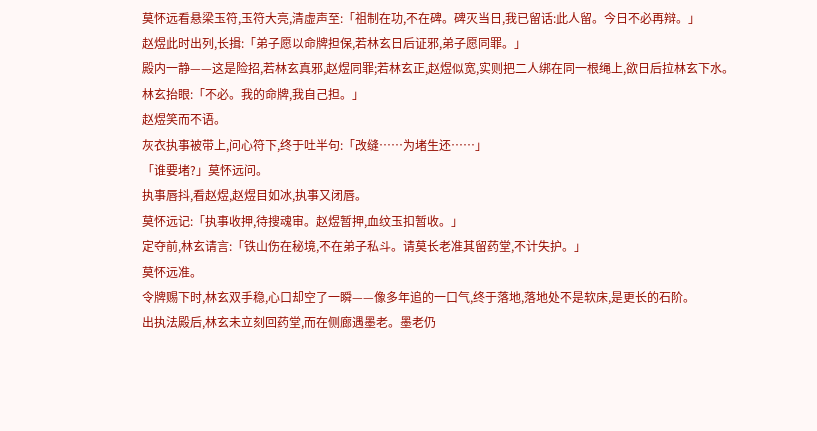莫怀远看悬梁玉符,玉符大亮,清虚声至:「祖制在功,不在碑。碑灭当日,我已留话:此人留。今日不必再辩。」
赵煜此时出列,长揖:「弟子愿以命牌担保,若林玄日后证邪,弟子愿同罪。」
殿内一静——这是险招,若林玄真邪,赵煜同罪;若林玄正,赵煜似宽,实则把二人绑在同一根绳上,欲日后拉林玄下水。
林玄抬眼:「不必。我的命牌,我自己担。」
赵煜笑而不语。
灰衣执事被带上,问心符下,终于吐半句:「改缝……为堵生还……」
「谁要堵?」莫怀远问。
执事唇抖,看赵煜,赵煜目如冰,执事又闭唇。
莫怀远记:「执事收押,待搜魂审。赵煜暂押,血纹玉扣暂收。」
定夺前,林玄请言:「铁山伤在秘境,不在弟子私斗。请莫长老准其留药堂,不计失护。」
莫怀远准。
令牌赐下时,林玄双手稳,心口却空了一瞬——像多年追的一口气,终于落地,落地处不是软床,是更长的石阶。
出执法殿后,林玄未立刻回药堂,而在侧廊遇墨老。墨老仍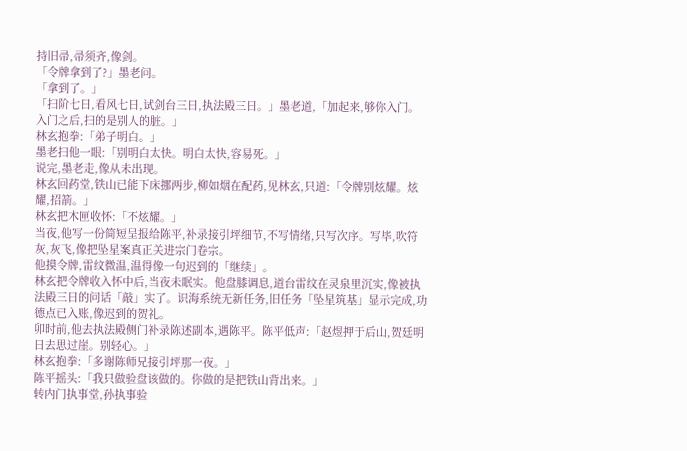持旧帚,帚须齐,像剑。
「令牌拿到了?」墨老问。
「拿到了。」
「扫阶七日,看风七日,试剑台三日,执法殿三日。」墨老道,「加起来,够你入门。入门之后,扫的是别人的脏。」
林玄抱拳:「弟子明白。」
墨老扫他一眼:「别明白太快。明白太快,容易死。」
说完,墨老走,像从未出现。
林玄回药堂,铁山已能下床挪两步,柳如烟在配药,见林玄,只道:「令牌别炫耀。炫耀,招箭。」
林玄把木匣收怀:「不炫耀。」
当夜,他写一份简短呈报给陈平,补录接引坪细节,不写情绪,只写次序。写毕,吹符灰,灰飞,像把坠星案真正关进宗门卷宗。
他摸令牌,雷纹微温,温得像一句迟到的「继续」。
林玄把令牌收入怀中后,当夜未眠实。他盘膝调息,道台雷纹在灵泉里沉实,像被执法殿三日的问话「敲」实了。识海系统无新任务,旧任务「坠星筑基」显示完成,功德点已入账,像迟到的贺礼。
卯时前,他去执法殿侧门补录陈述副本,遇陈平。陈平低声:「赵煜押于后山,贺廷明日去思过崖。别轻心。」
林玄抱拳:「多谢陈师兄接引坪那一夜。」
陈平摇头:「我只做验盘该做的。你做的是把铁山背出来。」
转内门执事堂,孙执事验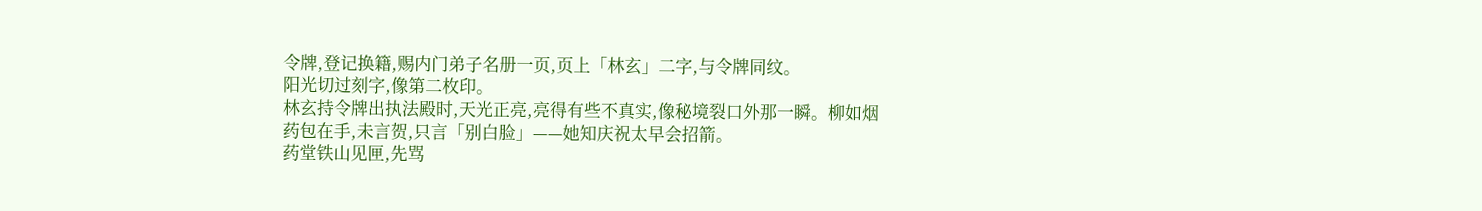令牌,登记换籍,赐内门弟子名册一页,页上「林玄」二字,与令牌同纹。
阳光切过刻字,像第二枚印。
林玄持令牌出执法殿时,天光正亮,亮得有些不真实,像秘境裂口外那一瞬。柳如烟药包在手,未言贺,只言「别白脸」——她知庆祝太早会招箭。
药堂铁山见匣,先骂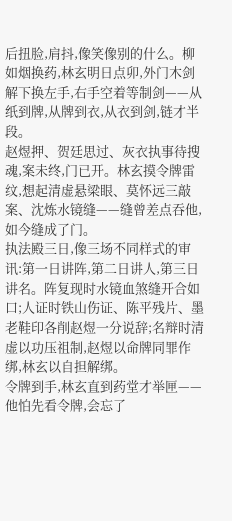后扭脸,肩抖,像笑像别的什么。柳如烟换药,林玄明日点卯,外门木剑解下换左手,右手空着等制剑——从纸到牌,从牌到衣,从衣到剑,链才半段。
赵煜押、贺廷思过、灰衣执事待搜魂,案未终,门已开。林玄摸令牌雷纹,想起清虚悬梁眼、莫怀远三敲案、沈炼水镜缝——缝曾差点吞他,如今缝成了门。
执法殿三日,像三场不同样式的审讯:第一日讲阵,第二日讲人,第三日讲名。阵复现时水镜血煞缝开合如口;人证时铁山伤证、陈平残片、墨老鞋印各削赵煜一分说辞;名辩时清虚以功压祖制,赵煜以命牌同罪作绑,林玄以自担解绑。
令牌到手,林玄直到药堂才举匣——他怕先看令牌,会忘了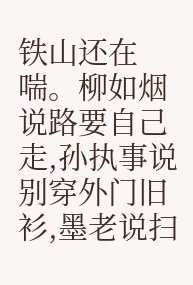铁山还在喘。柳如烟说路要自己走,孙执事说别穿外门旧衫,墨老说扫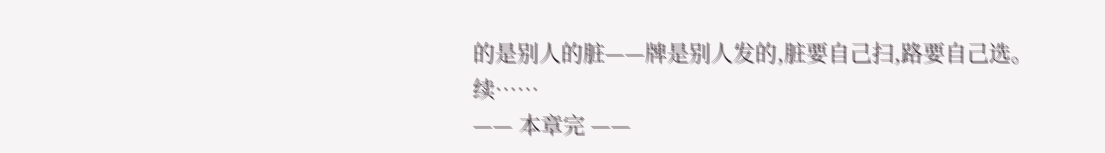的是别人的脏——牌是别人发的,脏要自己扫,路要自己选。
续……
—— 本章完 ——